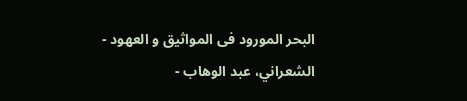البحر المورود فى المواثيق و العهود - الشعراني، عبد الوهاب -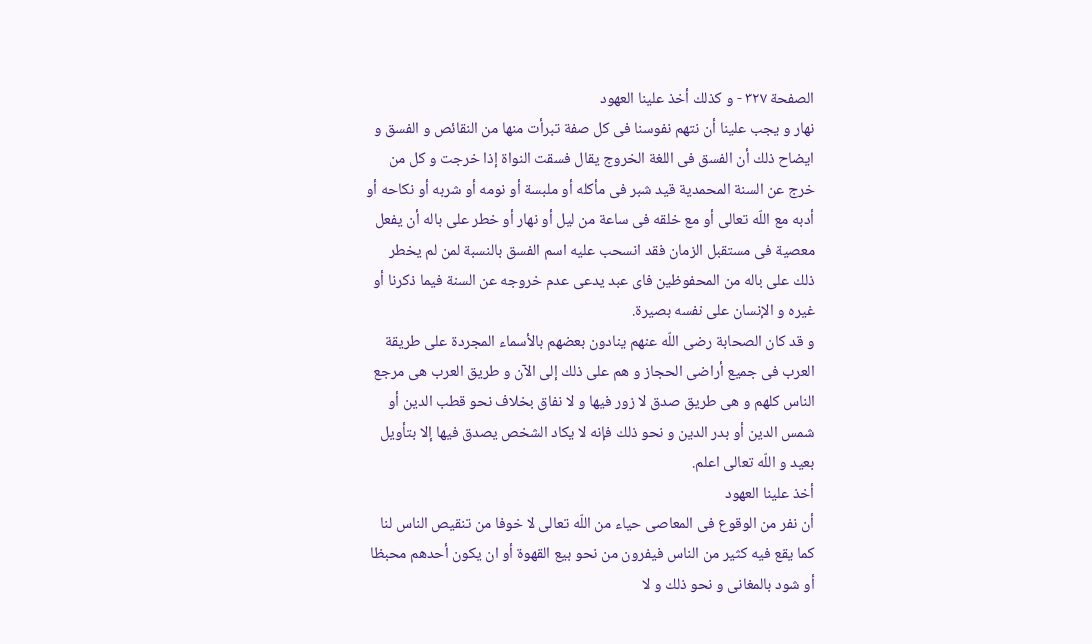الصفحة ٣٢٧ - و كذلك أخذ علينا العهود
نهار و يجب علينا أن نتهم نفوسنا فى كل صفة تبرأت منها من النقائص و الفسق و ايضاح ذلك أن الفسق فى اللغة الخروج يقال فسقت النواة إذا خرجت و كل من خرج عن السنة المحمدية قيد شبر فى مأكله أو ملبسة أو نومه أو شربه أو نكاحه أو أدبه مع اللّه تعالى أو مع خلقه فى ساعة من ليل أو نهار أو خطر على باله أن يفعل معصية فى مستقبل الزمان فقد انسحب عليه اسم الفسق بالنسبة لمن لم يخطر ذلك على باله من المحفوظين فاى عبد يدعى عدم خروجه عن السنة فيما ذكرنا أو غيره و الإنسان على نفسه بصيرة.
و قد كان الصحابة رضى اللّه عنهم ينادون بعضهم بالأسماء المجردة على طريقة العرب فى جميع أراضى الحجاز و هم على ذلك إلى الآن و طريق العرب هى مرجع الناس كلهم و هى طريق صدق لا زور فيها و لا نفاق بخلاف نحو قطب الدين أو شمس الدين أو بدر الدين و نحو ذلك فإنه لا يكاد الشخص يصدق فيها إلا بتأويل بعيد و اللّه تعالى اعلم.
أخذ علينا العهود
أن نفر من الوقوع فى المعاصى حياء من اللّه تعالى لا خوفا من تنقيص الناس لنا كما يقع فيه كثير من الناس فيفرون من نحو بيع القهوة أو ان يكون أحدهم محبظا أو شود بالمغانى و نحو ذلك و لا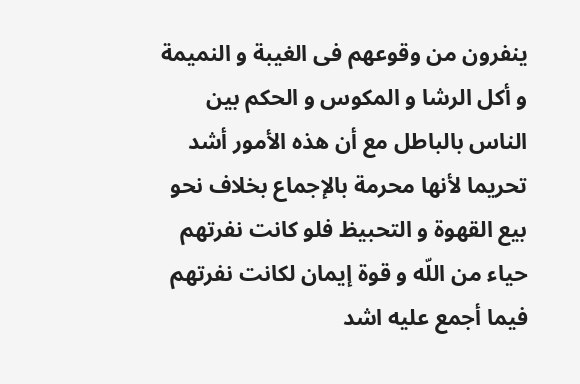ينفرون من وقوعهم فى الغيبة و النميمة و أكل الرشا و المكوس و الحكم بين الناس بالباطل مع أن هذه الأمور أشد تحريما لأنها محرمة بالإجماع بخلاف نحو بيع القهوة و التحبيظ فلو كانت نفرتهم حياء من اللّه و قوة إيمان لكانت نفرتهم فيما أجمع عليه اشد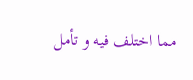مما اختلف فيه و تأمل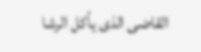القاضى الذى يأكل الرشا